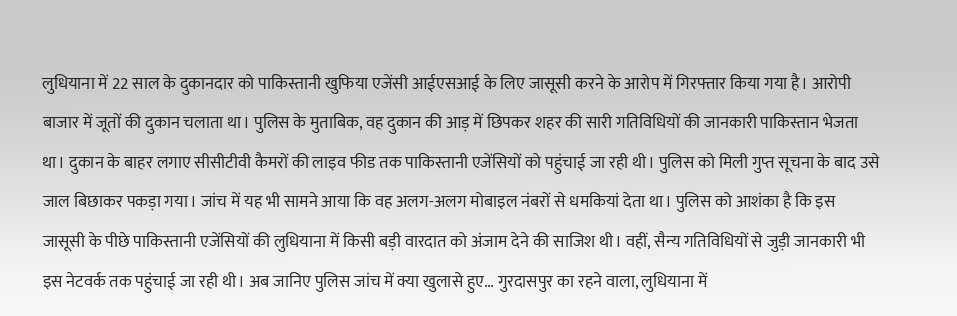लुधियाना में 22 साल के दुकानदार को पाकिस्तानी खुफिया एजेंसी आईएसआई के लिए जासूसी करने के आरोप में गिरफ्तार किया गया है। आरोपी बाजार में जूतों की दुकान चलाता था। पुलिस के मुताबिक, वह दुकान की आड़ में छिपकर शहर की सारी गतिविधियों की जानकारी पाकिस्तान भेजता था। दुकान के बाहर लगाए सीसीटीवी कैमरों की लाइव फीड तक पाकिस्तानी एजेंसियों को पहुंचाई जा रही थी। पुलिस को मिली गुप्त सूचना के बाद उसे जाल बिछाकर पकड़ा गया। जांच में यह भी सामने आया कि वह अलग-अलग मोबाइल नंबरों से धमकियां देता था। पुलिस को आशंका है कि इस जासूसी के पीछे पाकिस्तानी एजेंसियों की लुधियाना में किसी बड़ी वारदात को अंजाम देने की साजिश थी। वहीं, सैन्य गतिविधियों से जुड़ी जानकारी भी इस नेटवर्क तक पहुंचाई जा रही थी। अब जानिए पुलिस जांच में क्या खुलासे हुए… गुरदासपुर का रहने वाला, लुधियाना में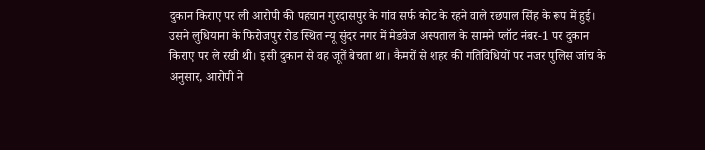दुकान किराए पर ली आरोपी की पहचान गुरदासपुर के गांव सर्फ कोट के रहने वाले रछपाल सिंह के रूप में हुई। उसने लुधियाना के फिरोजपुर रोड स्थित न्यू सुंदर नगर में मेडवेज अस्पताल के सामने प्लॉट नंबर-1 पर दुकान किराए पर ले रखी थी। इसी दुकान से वह जूतें बेचता था। कैमरों से शहर की गतिविधियों पर नजर पुलिस जांच के अनुसार, आरोपी ने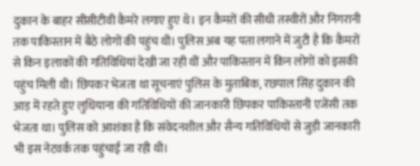दुकान के बाहर सीसीटीवी कैमरे लगाए हुए थे। इन कैमरों की सीधी तस्वीरों और निगरानी तक पाकिस्तान में बैठे लोगों की पहुंच थी। पुलिस अब यह पता लगाने में जुटी है कि कैमरों से किन इलाकों की गतिविधियां देखी जा रही थीं और पाकिस्तान में किन लोगों को इसकी पहुंच मिली थी। छिपकर भेजता था सूचनाएं पुलिस के मुताबिक, रछपाल सिंह दुकान की आड़ में रहते हुए लुधियाना की गतिविधियों की जानकारी छिपकर पाकिस्तानी एजेंसी तक भेजता था। पुलिस को आशंका है कि संवेदनशील और सैन्य गतिविधियों से जुड़ी जानकारी भी इस नेटवर्क तक पहुंचाई जा रही थी।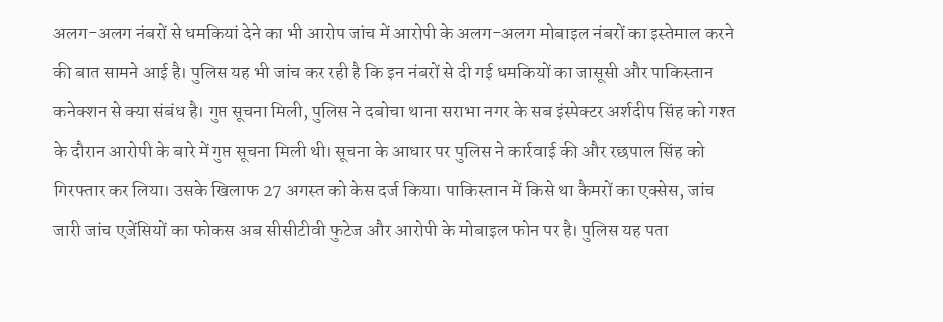अलग-अलग नंबरों से धमकियां देने का भी आरोप जांच में आरोपी के अलग-अलग मोबाइल नंबरों का इस्तेमाल करने की बात सामने आई है। पुलिस यह भी जांच कर रही है कि इन नंबरों से दी गई धमकियों का जासूसी और पाकिस्तान कनेक्शन से क्या संबंध है। गुप्त सूचना मिली, पुलिस ने दबोचा थाना सराभा नगर के सब इंस्पेक्टर अर्शदीप सिंह को गश्त के दौरान आरोपी के बारे में गुप्त सूचना मिली थी। सूचना के आधार पर पुलिस ने कार्रवाई की और रछपाल सिंह को गिरफ्तार कर लिया। उसके खिलाफ 27 अगस्त को केस दर्ज किया। पाकिस्तान में किसे था कैमरों का एक्सेस, जांच जारी जांच एजेंसियों का फोकस अब सीसीटीवी फुटेज और आरोपी के मोबाइल फोन पर है। पुलिस यह पता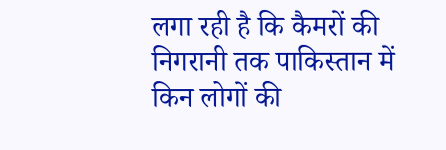लगा रही है कि कैमरों की निगरानी तक पाकिस्तान में किन लोगों की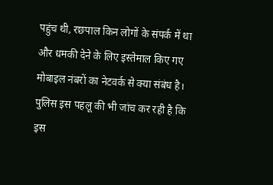पहुंच थी, रछपाल किन लोगों के संपर्क में था और धमकी देने के लिए इस्तेमाल किए गए मोबाइल नंबरों का नेटवर्क से क्या संबंध है। पुलिस इस पहलू की भी जांच कर रही है कि इस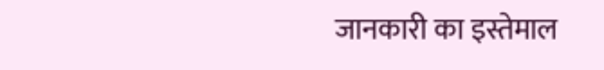जानकारी का इस्तेमाल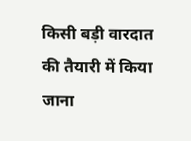किसी बड़ी वारदात की तैयारी में किया जाना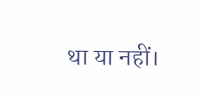था या नहीं।